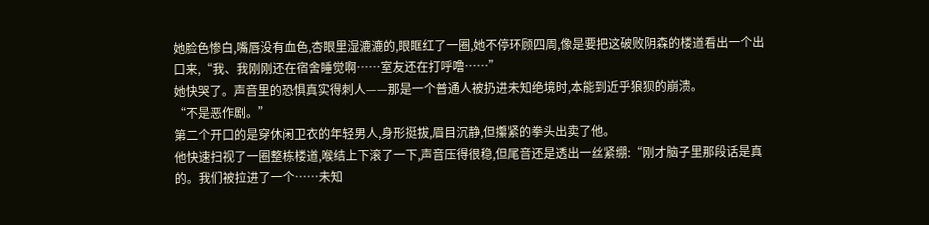她脸色惨白,嘴唇没有血色,杏眼里湿漉漉的,眼眶红了一圈,她不停环顾四周,像是要把这破败阴森的楼道看出一个出口来,“我、我刚刚还在宿舍睡觉啊……室友还在打呼噜……”
她快哭了。声音里的恐惧真实得刺人——那是一个普通人被扔进未知绝境时,本能到近乎狼狈的崩溃。
“不是恶作剧。”
第二个开口的是穿休闲卫衣的年轻男人,身形挺拔,眉目沉静,但攥紧的拳头出卖了他。
他快速扫视了一圈整栋楼道,喉结上下滚了一下,声音压得很稳,但尾音还是透出一丝紧绷:“刚才脑子里那段话是真的。我们被拉进了一个……未知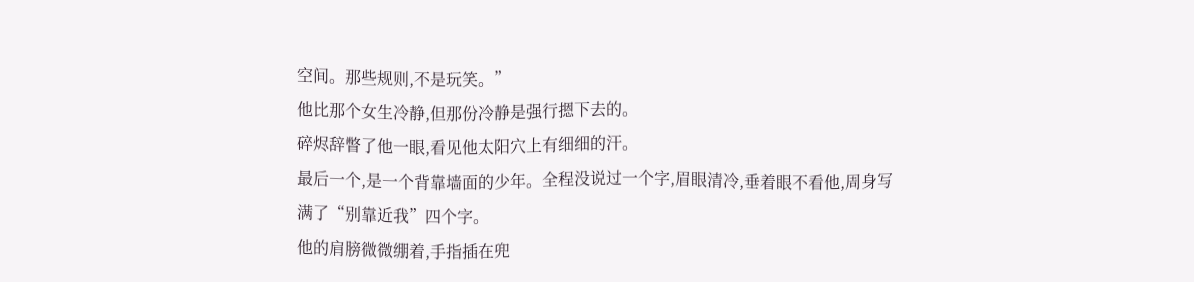空间。那些规则,不是玩笑。”
他比那个女生冷静,但那份冷静是强行摁下去的。
碎烬辞瞥了他一眼,看见他太阳穴上有细细的汗。
最后一个,是一个背靠墙面的少年。全程没说过一个字,眉眼清冷,垂着眼不看他,周身写满了“别靠近我”四个字。
他的肩膀微微绷着,手指插在兜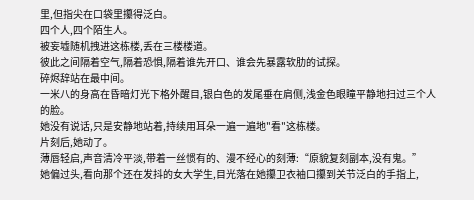里,但指尖在口袋里攥得泛白。
四个人,四个陌生人。
被妄墟随机拽进这栋楼,丢在三楼楼道。
彼此之间隔着空气,隔着恐惧,隔着谁先开口、谁会先暴露软肋的试探。
碎烬辞站在最中间。
一米八的身高在昏暗灯光下格外醒目,银白色的发尾垂在肩侧,浅金色眼瞳平静地扫过三个人的脸。
她没有说话,只是安静地站着,持续用耳朵一遍一遍地"看"这栋楼。
片刻后,她动了。
薄唇轻启,声音清冷平淡,带着一丝惯有的、漫不经心的刻薄:“原貌复刻副本,没有鬼。”
她偏过头,看向那个还在发抖的女大学生,目光落在她攥卫衣袖口攥到关节泛白的手指上,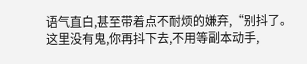语气直白,甚至带着点不耐烦的嫌弃,“别抖了。这里没有鬼,你再抖下去,不用等副本动手,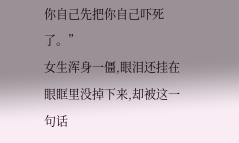你自己先把你自己吓死了。”
女生浑身一僵,眼泪还挂在眼眶里没掉下来,却被这一句话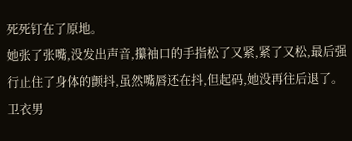死死钉在了原地。
她张了张嘴,没发出声音,攥袖口的手指松了又紧,紧了又松,最后强行止住了身体的颤抖,虽然嘴唇还在抖,但起码,她没再往后退了。
卫衣男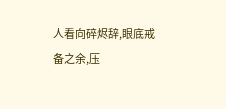人看向碎烬辞,眼底戒备之余,压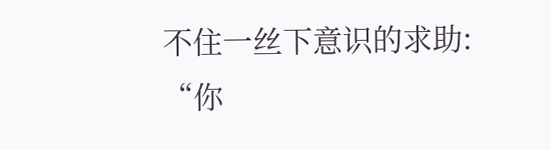不住一丝下意识的求助:
“你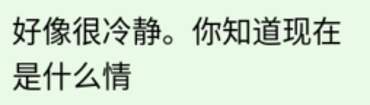好像很冷静。你知道现在是什么情